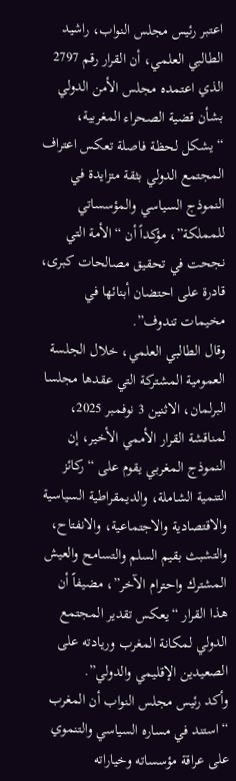اعتبر رئيس مجلس النواب، راشيد الطالبي العلمي، أن القرار رقم 2797 الذي اعتمده مجلس الأمن الدولي بشأن قضية الصحراء المغربية، “يشكل لحظة فاصلة تعكس اعتراف المجتمع الدولي بثقة متزايدة في النموذج السياسي والمؤسساتي للمملكة”، مؤكداً أن “الأمة التي نجحت في تحقيق مصالحات كبرى، قادرة على احتضان أبنائها في مخيمات تندوف”.
وقال الطالبي العلمي، خلال الجلسة العمومية المشتركة التي عقدها مجلسا البرلمان، الاثنين 3 نوفمبر 2025، لمناقشة القرار الأممي الأخير، إن النموذج المغربي يقوم على “ركائز التنمية الشاملة، والديمقراطية السياسية والاقتصادية والاجتماعية، والانفتاح، والتشبث بقيم السلم والتسامح والعيش المشترك واحترام الآخر”، مضيفاً أن هذا القرار “يعكس تقدير المجتمع الدولي لمكانة المغرب وريادته على الصعيدين الإقليمي والدولي”.
وأكد رئيس مجلس النواب أن المغرب “استند في مساره السياسي والتنموي على عراقة مؤسساته وخياراته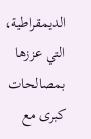الديمقراطية، التي عززها بمصالحات كبرى مع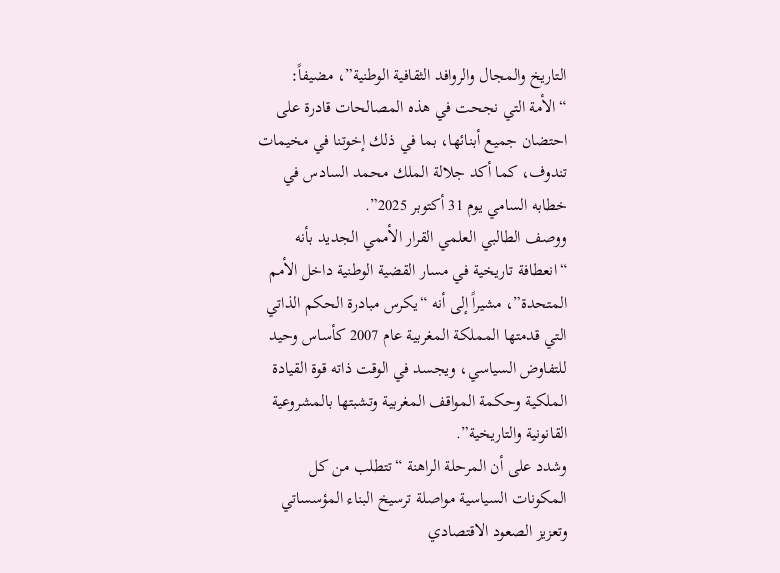التاريخ والمجال والروافد الثقافية الوطنية”، مضيفاً: “الأمة التي نجحت في هذه المصالحات قادرة على احتضان جميع أبنائها، بما في ذلك إخوتنا في مخيمات تندوف، كما أكد جلالة الملك محمد السادس في خطابه السامي يوم 31 أكتوبر 2025”.
ووصف الطالبي العلمي القرار الأممي الجديد بأنه “انعطافة تاريخية في مسار القضية الوطنية داخل الأمم المتحدة”، مشيراً إلى أنه “يكرس مبادرة الحكم الذاتي التي قدمتها المملكة المغربية عام 2007 كأساس وحيد للتفاوض السياسي، ويجسد في الوقت ذاته قوة القيادة الملكية وحكمة المواقف المغربية وتشبتها بالمشروعية القانونية والتاريخية”.
وشدد على أن المرحلة الراهنة “تتطلب من كل المكونات السياسية مواصلة ترسيخ البناء المؤسساتي وتعزيز الصعود الاقتصادي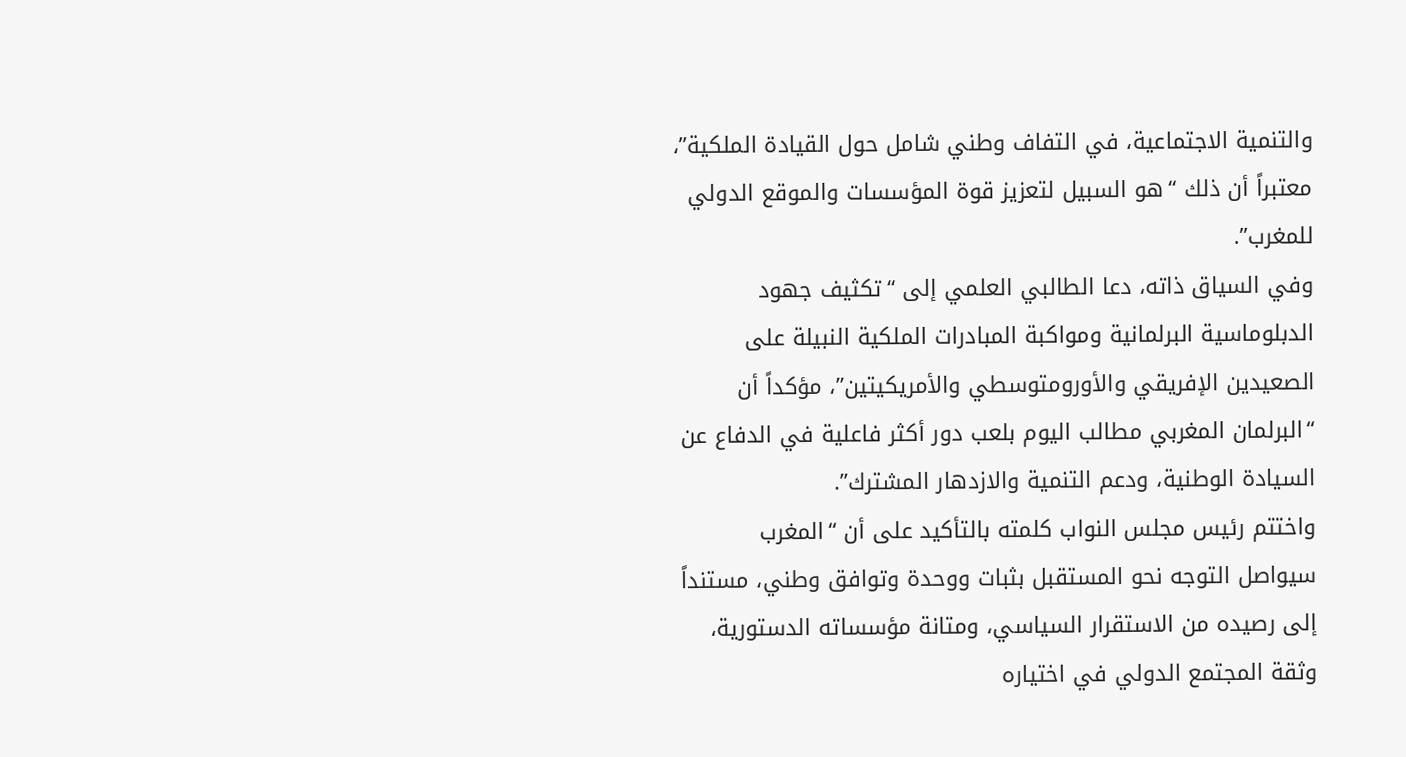والتنمية الاجتماعية، في التفاف وطني شامل حول القيادة الملكية”، معتبراً أن ذلك “هو السبيل لتعزيز قوة المؤسسات والموقع الدولي للمغرب”.
وفي السياق ذاته، دعا الطالبي العلمي إلى “تكثيف جهود الدبلوماسية البرلمانية ومواكبة المبادرات الملكية النبيلة على الصعيدين الإفريقي والأورومتوسطي والأمريكيتين”، مؤكداً أن “البرلمان المغربي مطالب اليوم بلعب دور أكثر فاعلية في الدفاع عن السيادة الوطنية، ودعم التنمية والازدهار المشترك”.
واختتم رئيس مجلس النواب كلمته بالتأكيد على أن “المغرب سيواصل التوجه نحو المستقبل بثبات ووحدة وتوافق وطني، مستنداً إلى رصيده من الاستقرار السياسي، ومتانة مؤسساته الدستورية، وثقة المجتمع الدولي في اختياره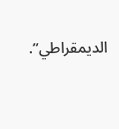الديمقراطي”.